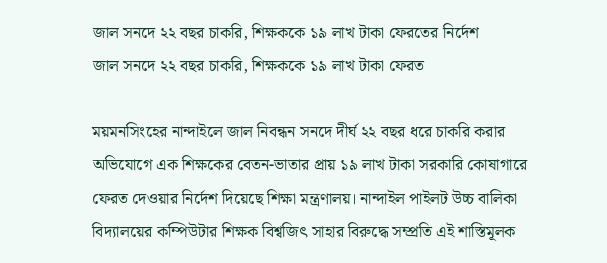জাল সনদে ২২ বছর চাকরি, শিক্ষককে ১৯ লাখ টাকা ফেরতের নির্দেশ
জাল সনদে ২২ বছর চাকরি, শিক্ষককে ১৯ লাখ টাকা ফেরত

ময়মনসিংহের নান্দাইলে জাল নিবন্ধন সনদে দীর্ঘ ২২ বছর ধরে চাকরি করার অভিযোগে এক শিক্ষকের বেতন-ভাতার প্রায় ১৯ লাখ টাকা সরকারি কোষাগারে ফেরত দেওয়ার নির্দেশ দিয়েছে শিক্ষা মন্ত্রণালয়। নান্দাইল পাইলট উচ্চ বালিকা বিদ্যালয়ের কম্পিউটার শিক্ষক বিশ্বজিৎ সাহার বিরুদ্ধে সম্প্রতি এই শাস্তিমূলক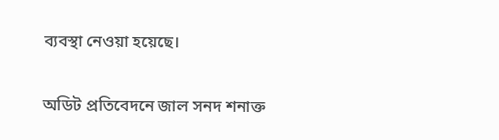ব্যবস্থা নেওয়া হয়েছে।

অডিট প্রতিবেদনে জাল সনদ শনাক্ত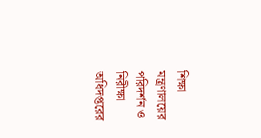শিক্ষা মন্ত্রণালয়ের পরিদর্শন ও নিরীক্ষা অধিদপ্তরের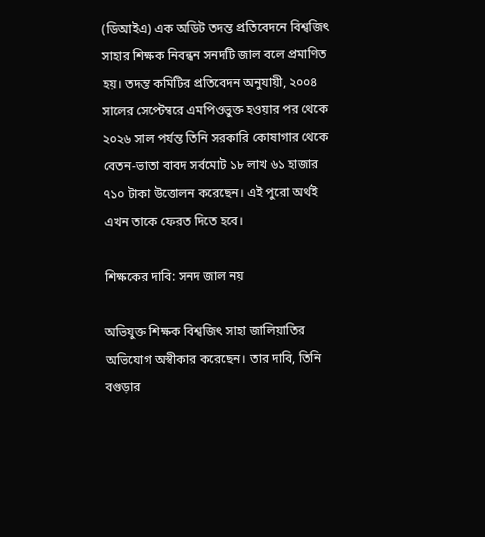(ডিআইএ) এক অডিট তদন্ত প্রতিবেদনে বিশ্বজিৎ সাহার শিক্ষক নিবন্ধন সনদটি জাল বলে প্রমাণিত হয়। তদন্ত কমিটির প্রতিবেদন অনুযায়ী, ২০০৪ সালের সেপ্টেম্বরে এমপিওভুক্ত হওয়ার পর থেকে ২০২৬ সাল পর্যন্ত তিনি সরকারি কোষাগার থেকে বেতন-ভাতা বাবদ সর্বমোট ১৮ লাখ ৬১ হাজার ৭১০ টাকা উত্তোলন করেছেন। এই পুরো অর্থই এখন তাকে ফেরত দিতে হবে।

শিক্ষকের দাবি: সনদ জাল নয়

অভিযুক্ত শিক্ষক বিশ্বজিৎ সাহা জালিয়াতির অভিযোগ অস্বীকার করেছেন। তার দাবি, তিনি বগুড়ার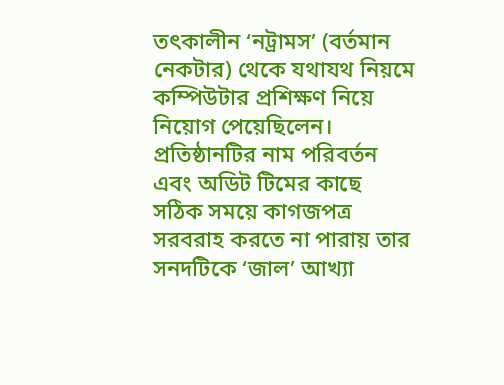তৎকালীন ‘নট্রামস’ (বর্তমান নেকটার) থেকে যথাযথ নিয়মে কম্পিউটার প্রশিক্ষণ নিয়ে নিয়োগ পেয়েছিলেন। প্রতিষ্ঠানটির নাম পরিবর্তন এবং অডিট টিমের কাছে সঠিক সময়ে কাগজপত্র সরবরাহ করতে না পারায় তার সনদটিকে ‘জাল’ আখ্যা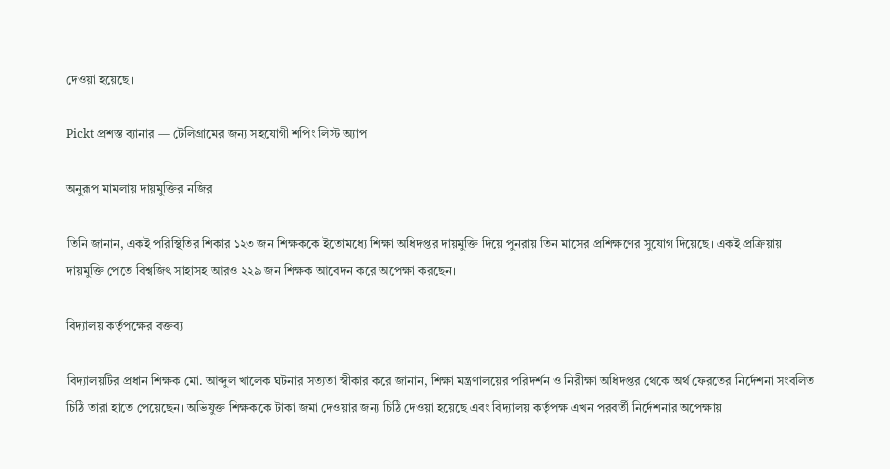দেওয়া হয়েছে।

Pickt প্রশস্ত ব্যানার — টেলিগ্রামের জন্য সহযোগী শপিং লিস্ট অ্যাপ

অনুরূপ মামলায় দায়মুক্তির নজির

তিনি জানান, একই পরিস্থিতির শিকার ১২৩ জন শিক্ষককে ইতোমধ্যে শিক্ষা অধিদপ্তর দায়মুক্তি দিয়ে পুনরায় তিন মাসের প্রশিক্ষণের সুযোগ দিয়েছে। একই প্রক্রিয়ায় দায়মুক্তি পেতে বিশ্বজিৎ সাহাসহ আরও ২২৯ জন শিক্ষক আবেদন করে অপেক্ষা করছেন।

বিদ্যালয় কর্তৃপক্ষের বক্তব্য

বিদ্যালয়টির প্রধান শিক্ষক মো. আব্দুল খালেক ঘটনার সত্যতা স্বীকার করে জানান, শিক্ষা মন্ত্রণালয়ের পরিদর্শন ও নিরীক্ষা অধিদপ্তর থেকে অর্থ ফেরতের নির্দেশনা সংবলিত চিঠি তারা হাতে পেয়েছেন। অভিযুক্ত শিক্ষককে টাকা জমা দেওয়ার জন্য চিঠি দেওয়া হয়েছে এবং বিদ্যালয় কর্তৃপক্ষ এখন পরবর্তী নির্দেশনার অপেক্ষায়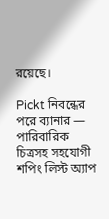রয়েছে।

Pickt নিবন্ধের পরে ব্যানার — পারিবারিক চিত্রসহ সহযোগী শপিং লিস্ট অ্যাপ